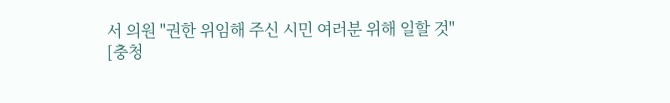서 의원 "권한 위임해 주신 시민 여러분 위해 일할 것"
[충청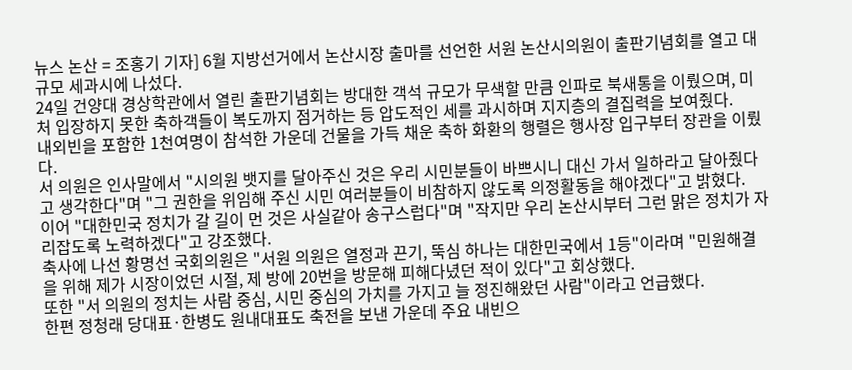뉴스 논산 = 조홍기 기자] 6월 지방선거에서 논산시장 출마를 선언한 서원 논산시의원이 출판기념회를 열고 대규모 세과시에 나섰다.
24일 건양대 경상학관에서 열린 출판기념회는 방대한 객석 규모가 무색할 만큼 인파로 북새통을 이뤘으며, 미처 입장하지 못한 축하객들이 복도까지 점거하는 등 압도적인 세를 과시하며 지지층의 결집력을 보여줬다.
내외빈을 포함한 1천여명이 참석한 가운데 건물을 가득 채운 축하 화환의 행렬은 행사장 입구부터 장관을 이뤘다.
서 의원은 인사말에서 "시의원 뱃지를 달아주신 것은 우리 시민분들이 바쁘시니 대신 가서 일하라고 달아줬다고 생각한다"며 "그 권한을 위임해 주신 시민 여러분들이 비참하지 않도록 의정활동을 해야겠다"고 밝혔다.
이어 "대한민국 정치가 갈 길이 먼 것은 사실같아 송구스럽다"며 "작지만 우리 논산시부터 그런 맑은 정치가 자리잡도록 노력하겠다"고 강조했다.
축사에 나선 황명선 국회의원은 "서원 의원은 열정과 끈기, 뚝심 하나는 대한민국에서 1등"이라며 "민원해결을 위해 제가 시장이었던 시절, 제 방에 20번을 방문해 피해다녔던 적이 있다"고 회상했다.
또한 "서 의원의 정치는 사람 중심, 시민 중심의 가치를 가지고 늘 정진해왔던 사람"이라고 언급했다.
한편 정청래 당대표·한병도 원내대표도 축전을 보낸 가운데 주요 내빈으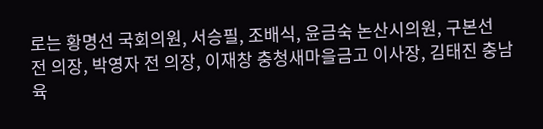로는 황명선 국회의원, 서승필, 조배식, 윤금숙 논산시의원, 구본선 전 의장, 박영자 전 의장, 이재창 충청새마을금고 이사장, 김태진 충남육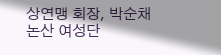상연맹 회장, 박순채 논산 여성단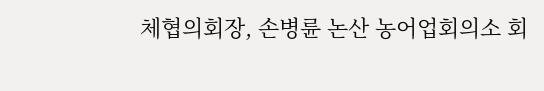체협의회장, 손병륜 논산 농어업회의소 회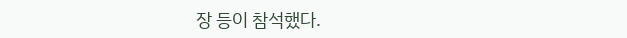장 등이 참석했다.